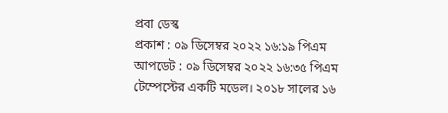প্রবা ডেস্ক
প্রকাশ : ০৯ ডিসেম্বর ২০২২ ১৬:১৯ পিএম
আপডেট : ০৯ ডিসেম্বর ২০২২ ১৬:৩৫ পিএম
টেম্পেস্টের একটি মডেল। ২০১৮ সালের ১৬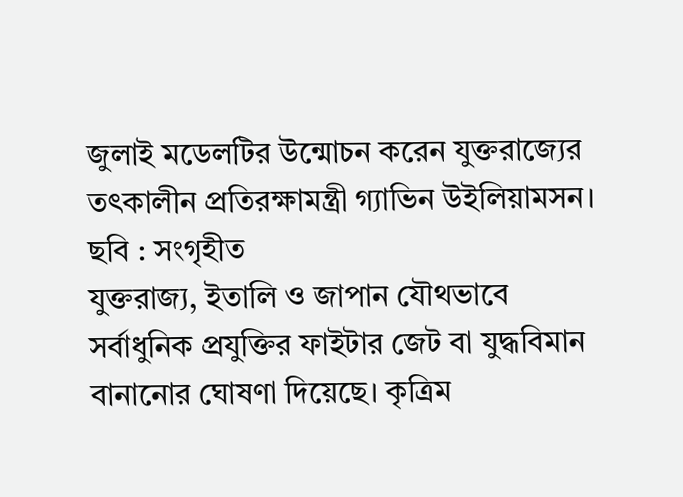জুলাই মডেলটির উন্মোচন করেন যুক্তরাজ্যের তৎকালীন প্রতিরক্ষামন্ত্রী গ্যাভিন উইলিয়ামসন। ছবি : সংগৃহীত
যুক্তরাজ্য, ইতালি ও জাপান যৌথভাবে সর্বাধুনিক প্রযুক্তির ফাইটার জেট বা যুদ্ধবিমান বানানোর ঘোষণা দিয়েছে। কৃত্রিম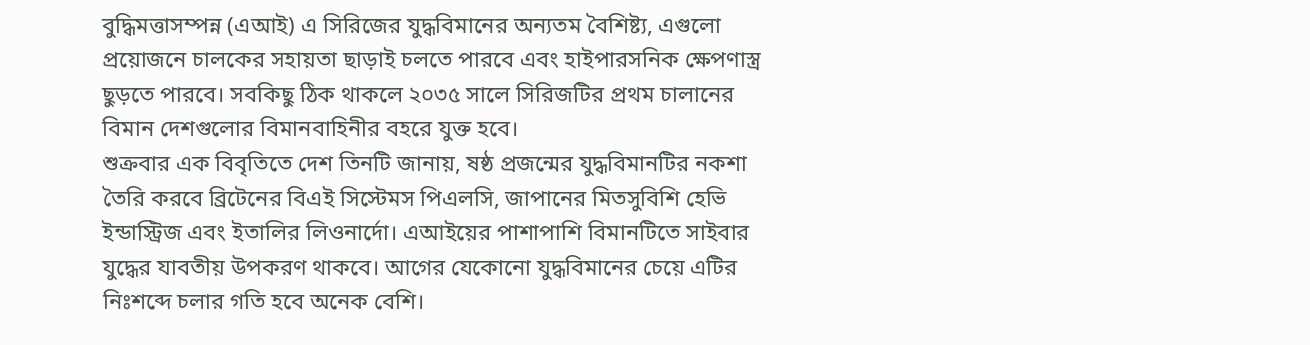বুদ্ধিমত্তাসম্পন্ন (এআই) এ সিরিজের যুদ্ধবিমানের অন্যতম বৈশিষ্ট্য, এগুলো প্রয়োজনে চালকের সহায়তা ছাড়াই চলতে পারবে এবং হাইপারসনিক ক্ষেপণাস্ত্র ছুড়তে পারবে। সবকিছু ঠিক থাকলে ২০৩৫ সালে সিরিজটির প্রথম চালানের বিমান দেশগুলোর বিমানবাহিনীর বহরে যুক্ত হবে।
শুক্রবার এক বিবৃতিতে দেশ তিনটি জানায়, ষষ্ঠ প্রজন্মের যুদ্ধবিমানটির নকশা তৈরি করবে ব্রিটেনের বিএই সিস্টেমস পিএলসি, জাপানের মিতসুবিশি হেভি ইন্ডাস্ট্রিজ এবং ইতালির লিওনার্দো। এআইয়ের পাশাপাশি বিমানটিতে সাইবার যুদ্ধের যাবতীয় উপকরণ থাকবে। আগের যেকোনো যুদ্ধবিমানের চেয়ে এটির নিঃশব্দে চলার গতি হবে অনেক বেশি।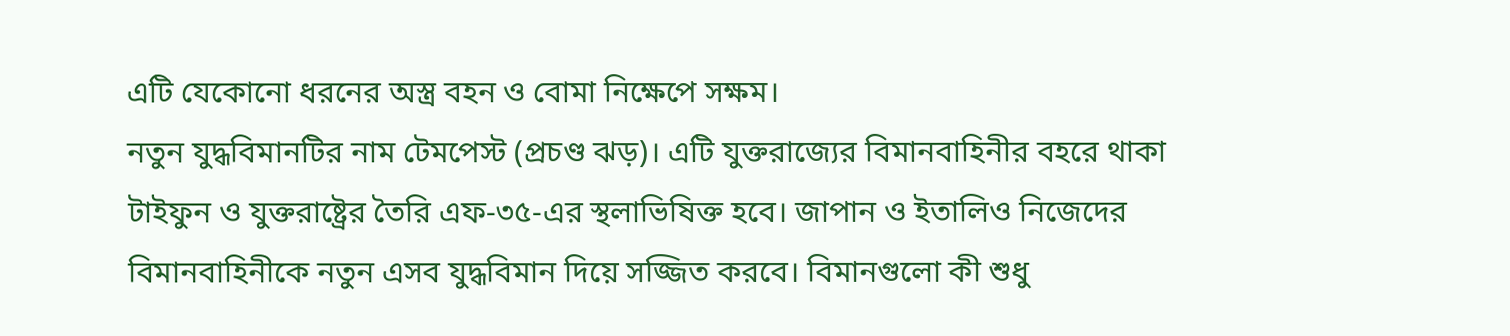এটি যেকোনো ধরনের অস্ত্র বহন ও বোমা নিক্ষেপে সক্ষম।
নতুন যুদ্ধবিমানটির নাম টেমপেস্ট (প্রচণ্ড ঝড়)। এটি যুক্তরাজ্যের বিমানবাহিনীর বহরে থাকা টাইফুন ও যুক্তরাষ্ট্রের তৈরি এফ-৩৫-এর স্থলাভিষিক্ত হবে। জাপান ও ইতালিও নিজেদের বিমানবাহিনীকে নতুন এসব যুদ্ধবিমান দিয়ে সজ্জিত করবে। বিমানগুলো কী শুধু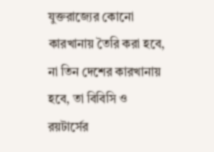যুক্তরাজ্যের কোনো কারখানায় তৈরি করা হবে, না তিন দেশের কারখানায় হবে, তা বিবিসি ও রয়টার্সের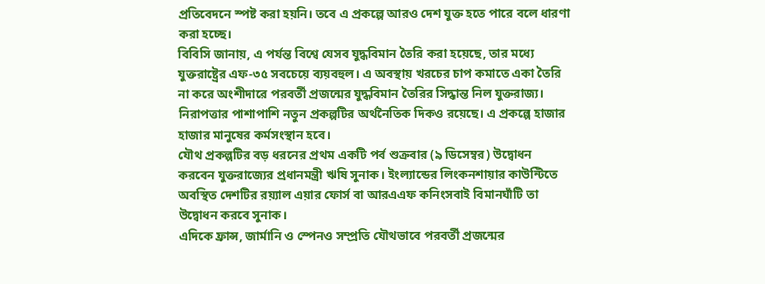প্রতিবেদনে স্পষ্ট করা হয়নি। তবে এ প্রকল্পে আরও দেশ যুক্ত হতে পারে বলে ধারণা করা হচ্ছে।
বিবিসি জানায়, এ পর্যন্ত বিশ্বে যেসব যুদ্ধবিমান তৈরি করা হয়েছে, তার মধ্যে যুক্তরাষ্ট্রের এফ-৩৫ সবচেয়ে ব্যয়বহুল। এ অবস্থায় খরচের চাপ কমাতে একা তৈরি না করে অংশীদারে পরবর্তী প্রজন্মের যুদ্ধবিমান তৈরির সিদ্ধান্ত নিল যুক্তরাজ্য। নিরাপত্তার পাশাপাশি নতুন প্রকল্পটির অর্থনৈতিক দিকও রয়েছে। এ প্রকল্পে হাজার হাজার মানুষের কর্মসংস্থান হবে।
যৌথ প্রকল্পটির বড় ধরনের প্রথম একটি পর্ব শুক্রবার (৯ ডিসেম্বর) উদ্বোধন করবেন যুক্তরাজ্যের প্রধানমন্ত্রী ঋষি সুনাক। ইংল্যান্ডের লিংকনশায়ার কাউন্টিতে অবস্থিত দেশটির রয়্যাল এয়ার ফোর্স বা আরএএফ কনিংসবাই বিমানঘাঁটি তা উদ্বোধন করবে সুনাক।
এদিকে ফ্রান্স, জার্মানি ও স্পেনও সম্প্রতি যৌথভাবে পরবর্তী প্রজন্মের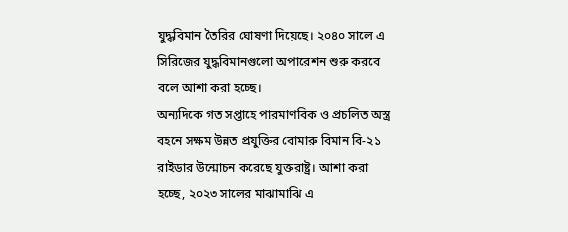যুদ্ধবিমান তৈরির ঘোষণা দিয়েছে। ২০৪০ সালে এ সিরিজের যুদ্ধবিমানগুলো অপারেশন শুরু করবে বলে আশা করা হচ্ছে।
অন্যদিকে গত সপ্তাহে পারমাণবিক ও প্রচলিত অস্ত্র বহনে সক্ষম উন্নত প্রযুক্তির বোমারু বিমান বি-২১ রাইডার উন্মোচন করেছে যুক্তরাষ্ট্র। আশা করা হচ্ছে, ২০২৩ সালের মাঝামাঝি এ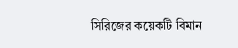সিরিজের কয়েকটি বিমান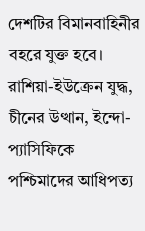দেশটির বিমানবাহিনীর বহরে যুক্ত হবে।
রাশিয়া-ইউক্রেন যুদ্ধ, চীনের উত্থান, ইন্দো-প্যাসিফিকে পশ্চিমাদের আধিপত্য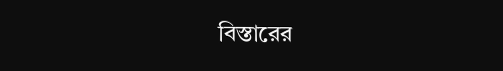বিস্তারের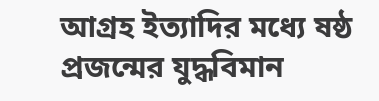আগ্রহ ইত্যাদির মধ্যে ষষ্ঠ প্রজন্মের যুদ্ধবিমান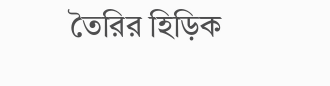তৈরির হিড়িক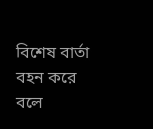বিশেষ বার্তা বহন করে বলে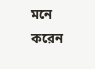মনে করেন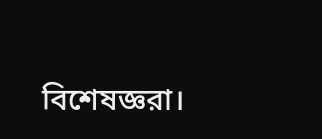বিশেষজ্ঞরা।